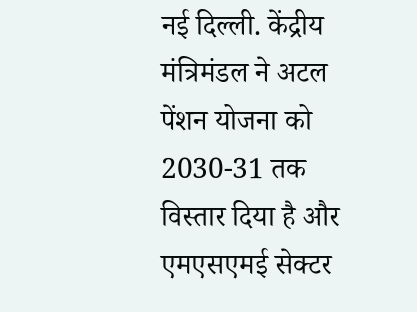नई दिल्ली. केंद्रीय मंत्रिमंडल ने अटल पेंशन योजना को 2030-31 तक विस्तार दिया है और एमएसएमई सेक्टर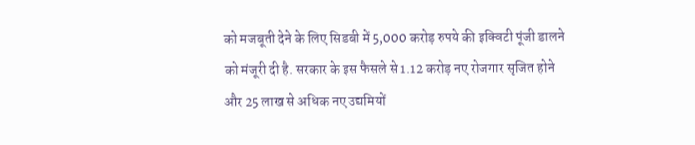को मजबूती देने के लिए सिडबी में 5,000 करोड़ रुपये की इक्विटी पूंजी डालने को मंजूरी दी है. सरकार के इस फैसले से 1.12 करोड़ नए रोजगार सृजित होने और 25 लाख से अधिक नए उद्यमियों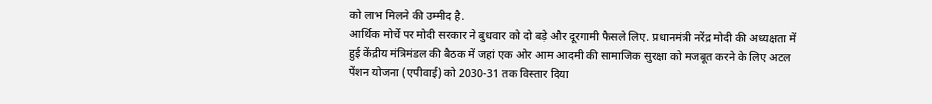को लाभ मिलने की उम्मीद है.
आर्थिक मोर्चे पर मोदी सरकार ने बुधवार को दो बड़े और दूरगामी फैसले लिए. प्रधानमंत्री नरेंद्र मोदी की अध्यक्षता में हुई केंद्रीय मंत्रिमंडल की बैठक में जहां एक ओर आम आदमी की सामाजिक सुरक्षा को मजबूत करने के लिए अटल पेंशन योजना (एपीवाई) को 2030-31 तक विस्तार दिया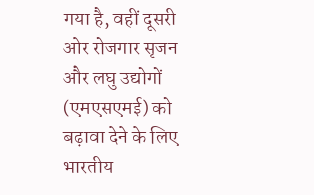गया है, वहीं दूसरी ओर रोजगार सृजन और लघु उद्योगों (एमएसएमई) को बढ़ावा देने के लिए भारतीय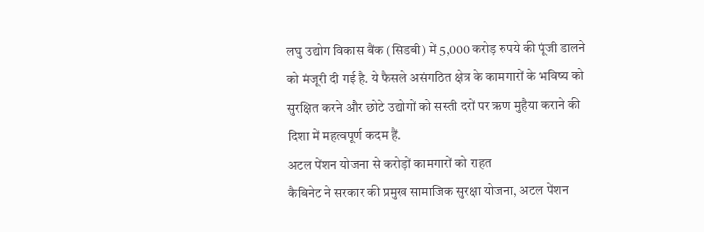लघु उद्योग विकास बैंक (सिडबी) में 5,000 करोड़ रुपये की पूंजी डालने को मंजूरी दी गई है. ये फैसले असंगठित क्षेत्र के कामगारों के भविष्य को सुरक्षित करने और छोटे उद्योगों को सस्ती दरों पर ऋण मुहैया कराने की दिशा में महत्वपूर्ण कदम हैं.
अटल पेंशन योजना से करोड़ों कामगारों को राहत
कैबिनेट ने सरकार की प्रमुख सामाजिक सुरक्षा योजना, अटल पेंशन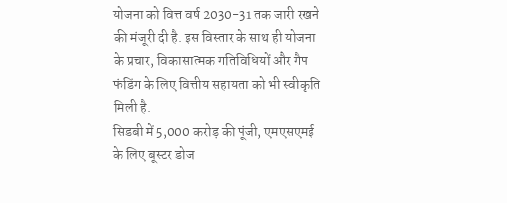योजना को वित्त वर्ष 2030-31 तक जारी रखने की मंजूरी दी है. इस विस्तार के साथ ही योजना के प्रचार, विकासात्मक गतिविधियों और गैप फंडिंग के लिए वित्तीय सहायता को भी स्वीकृति मिली है.
सिडबी में 5,000 करोड़ की पूंजी, एमएसएमई के लिए बूस्टर डोज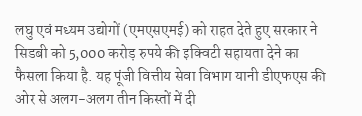लघु एवं मध्यम उद्योगों (एमएसएमई) को राहत देते हुए सरकार ने सिडबी को 5,000 करोड़ रुपये की इक्विटी सहायता देने का फैसला किया है. यह पूंजी वित्तीय सेवा विभाग यानी डीएफएस की ओर से अलग-अलग तीन किस्तों में दी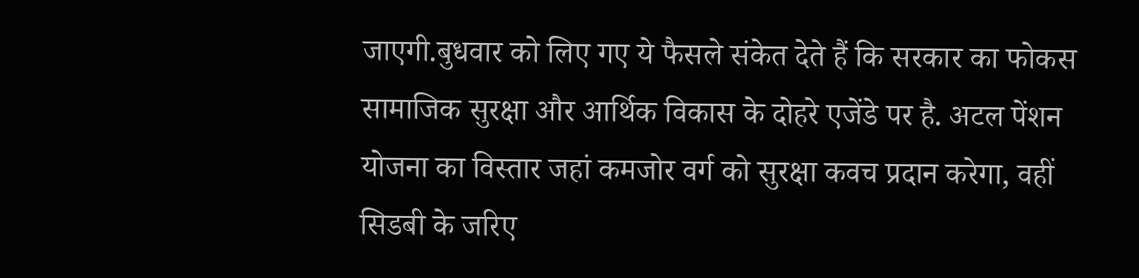जाएगी.बुधवार को लिए गए ये फैसले संकेत देते हैं कि सरकार का फोकस सामाजिक सुरक्षा और आर्थिक विकास के दोहरे एजेंडे पर है. अटल पेंशन योजना का विस्तार जहां कमजोर वर्ग को सुरक्षा कवच प्रदान करेगा, वहीं सिडबी के जरिए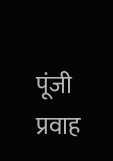पूंजी प्रवाह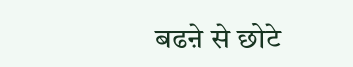बढऩे से छोटे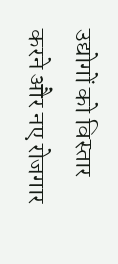उद्योगों को विस्तार करने और नए रोजगार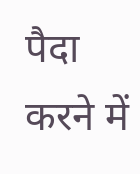पैदा करने में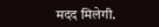मदद मिलेगी.